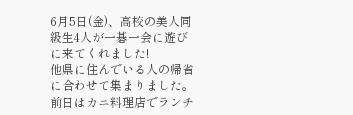6月5日(金)、高校の美人同級生4人が一碁一会に遊びに来てくれました!
他県に住んでいる人の帰省に合わせて集まりました。
前日はカニ料理店でランチ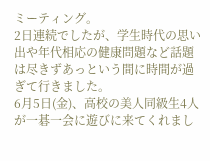ミーティング。
2日連続でしたが、学生時代の思い出や年代相応の健康問題など話題は尽きずあっという間に時間が過ぎて行きました。
6月5日(金)、高校の美人同級生4人が一碁一会に遊びに来てくれまし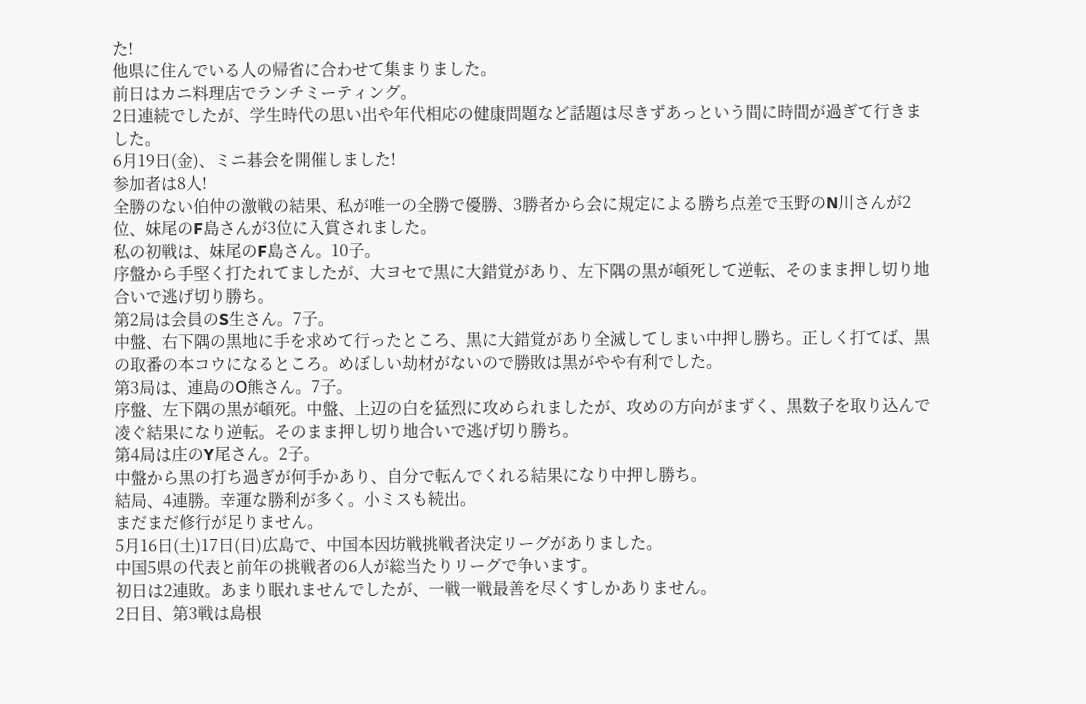た!
他県に住んでいる人の帰省に合わせて集まりました。
前日はカニ料理店でランチミーティング。
2日連続でしたが、学生時代の思い出や年代相応の健康問題など話題は尽きずあっという間に時間が過ぎて行きました。
6月19日(金)、ミニ碁会を開催しました!
参加者は8人!
全勝のない伯仲の激戦の結果、私が唯一の全勝で優勝、3勝者から会に規定による勝ち点差で玉野のN川さんが2位、妹尾のF島さんが3位に入賞されました。
私の初戦は、妹尾のF島さん。10子。
序盤から手堅く打たれてましたが、大ヨセで黒に大錯覚があり、左下隅の黒が頓死して逆転、そのまま押し切り地合いで逃げ切り勝ち。
第2局は会員のS生さん。7子。
中盤、右下隅の黒地に手を求めて行ったところ、黒に大錯覚があり全滅してしまい中押し勝ち。正しく打てば、黒の取番の本コウになるところ。めぼしい劫材がないので勝敗は黒がやや有利でした。
第3局は、連島のО熊さん。7子。
序盤、左下隅の黒が頓死。中盤、上辺の白を猛烈に攻められましたが、攻めの方向がまずく、黒数子を取り込んで凌ぐ結果になり逆転。そのまま押し切り地合いで逃げ切り勝ち。
第4局は庄のY尾さん。2子。
中盤から黒の打ち過ぎが何手かあり、自分で転んでくれる結果になり中押し勝ち。
結局、4連勝。幸運な勝利が多く。小ミスも続出。
まだまだ修行が足りません。
5月16日(土)17日(日)広島で、中国本因坊戦挑戦者決定リーグがありました。
中国5県の代表と前年の挑戦者の6人が総当たりリーグで争います。
初日は2連敗。あまり眠れませんでしたが、一戦一戦最善を尽くすしかありません。
2日目、第3戦は島根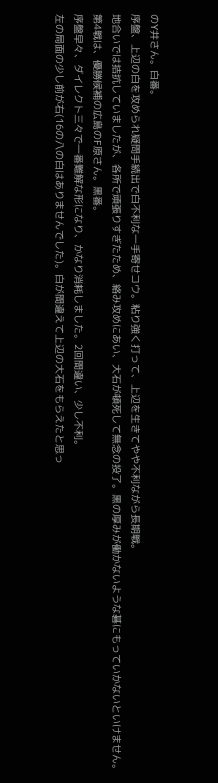のY井さん。白番。
序盤、上辺の白を攻められ疑問手続出で白不利な一手寄せコウ。粘り強く打って、上辺を生きてやや不利ながら長期戦。
地合いでは拮抗していましたが、各所で頑張りすぎたため、絡み攻めにあい、大石が頓死して無念の投了。黒の厚みが働かないような碁にもっていかないといけません。
第4戦は、優勝候補の広島のF原さん。黒番。
序盤早々、ダイレクト三々で一番難解な形になり、かなり消耗しました。2回間違い、少し不利。
左の局面の少し前が右(16の八の白はありませんでした)。白が間違えて上辺の大石をもらえたと思っ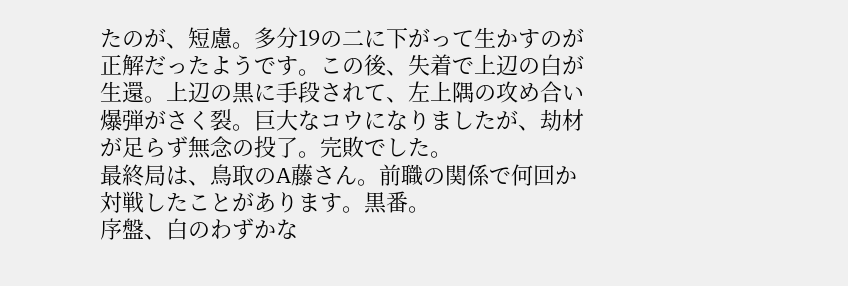たのが、短慮。多分19の二に下がって生かすのが正解だったようです。この後、失着で上辺の白が生還。上辺の黒に手段されて、左上隅の攻め合い爆弾がさく裂。巨大なコウになりましたが、劫材が足らず無念の投了。完敗でした。
最終局は、鳥取のA藤さん。前職の関係で何回か対戦したことがあります。黒番。
序盤、白のわずかな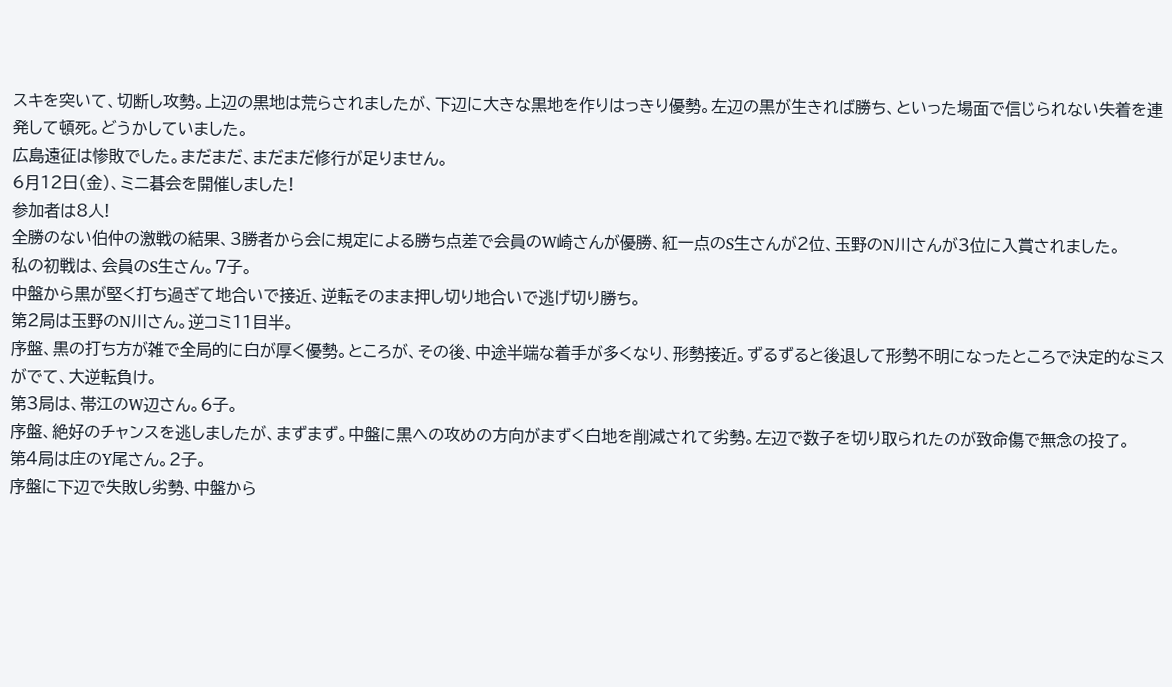スキを突いて、切断し攻勢。上辺の黒地は荒らされましたが、下辺に大きな黒地を作りはっきり優勢。左辺の黒が生きれば勝ち、といった場面で信じられない失着を連発して頓死。どうかしていました。
広島遠征は惨敗でした。まだまだ、まだまだ修行が足りません。
6月12日(金)、ミニ碁会を開催しました!
参加者は8人!
全勝のない伯仲の激戦の結果、3勝者から会に規定による勝ち点差で会員のW崎さんが優勝、紅一点のS生さんが2位、玉野のN川さんが3位に入賞されました。
私の初戦は、会員のS生さん。7子。
中盤から黒が堅く打ち過ぎて地合いで接近、逆転そのまま押し切り地合いで逃げ切り勝ち。
第2局は玉野のN川さん。逆コミ11目半。
序盤、黒の打ち方が雑で全局的に白が厚く優勢。ところが、その後、中途半端な着手が多くなり、形勢接近。ずるずると後退して形勢不明になったところで決定的なミスがでて、大逆転負け。
第3局は、帯江のW辺さん。6子。
序盤、絶好のチャンスを逃しましたが、まずまず。中盤に黒への攻めの方向がまずく白地を削減されて劣勢。左辺で数子を切り取られたのが致命傷で無念の投了。
第4局は庄のY尾さん。2子。
序盤に下辺で失敗し劣勢、中盤から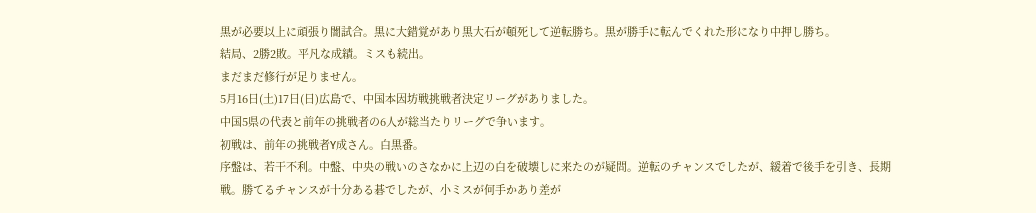黒が必要以上に頑張り闇試合。黒に大錯覚があり黒大石が頓死して逆転勝ち。黒が勝手に転んでくれた形になり中押し勝ち。
結局、2勝2敗。平凡な成績。ミスも続出。
まだまだ修行が足りません。
5月16日(土)17日(日)広島で、中国本因坊戦挑戦者決定リーグがありました。
中国5県の代表と前年の挑戦者の6人が総当たりリーグで争います。
初戦は、前年の挑戦者Y成さん。白黒番。
序盤は、若干不利。中盤、中央の戦いのさなかに上辺の白を破壊しに来たのが疑問。逆転のチャンスでしたが、緩着で後手を引き、長期戦。勝てるチャンスが十分ある碁でしたが、小ミスが何手かあり差が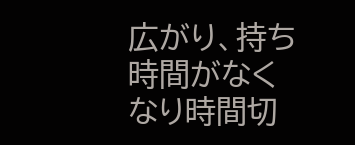広がり、持ち時間がなくなり時間切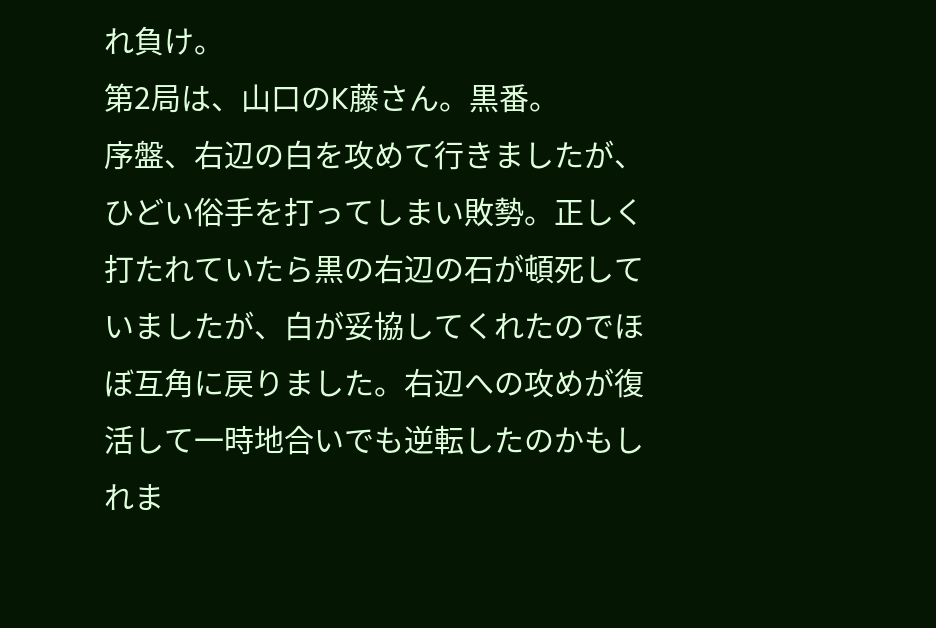れ負け。
第2局は、山口のK藤さん。黒番。
序盤、右辺の白を攻めて行きましたが、ひどい俗手を打ってしまい敗勢。正しく打たれていたら黒の右辺の石が頓死していましたが、白が妥協してくれたのでほぼ互角に戻りました。右辺への攻めが復活して一時地合いでも逆転したのかもしれま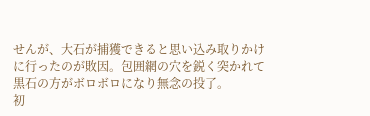せんが、大石が捕獲できると思い込み取りかけに行ったのが敗因。包囲網の穴を鋭く突かれて黒石の方がボロボロになり無念の投了。
初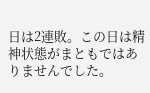日は2連敗。この日は精神状態がまともではありませんでした。